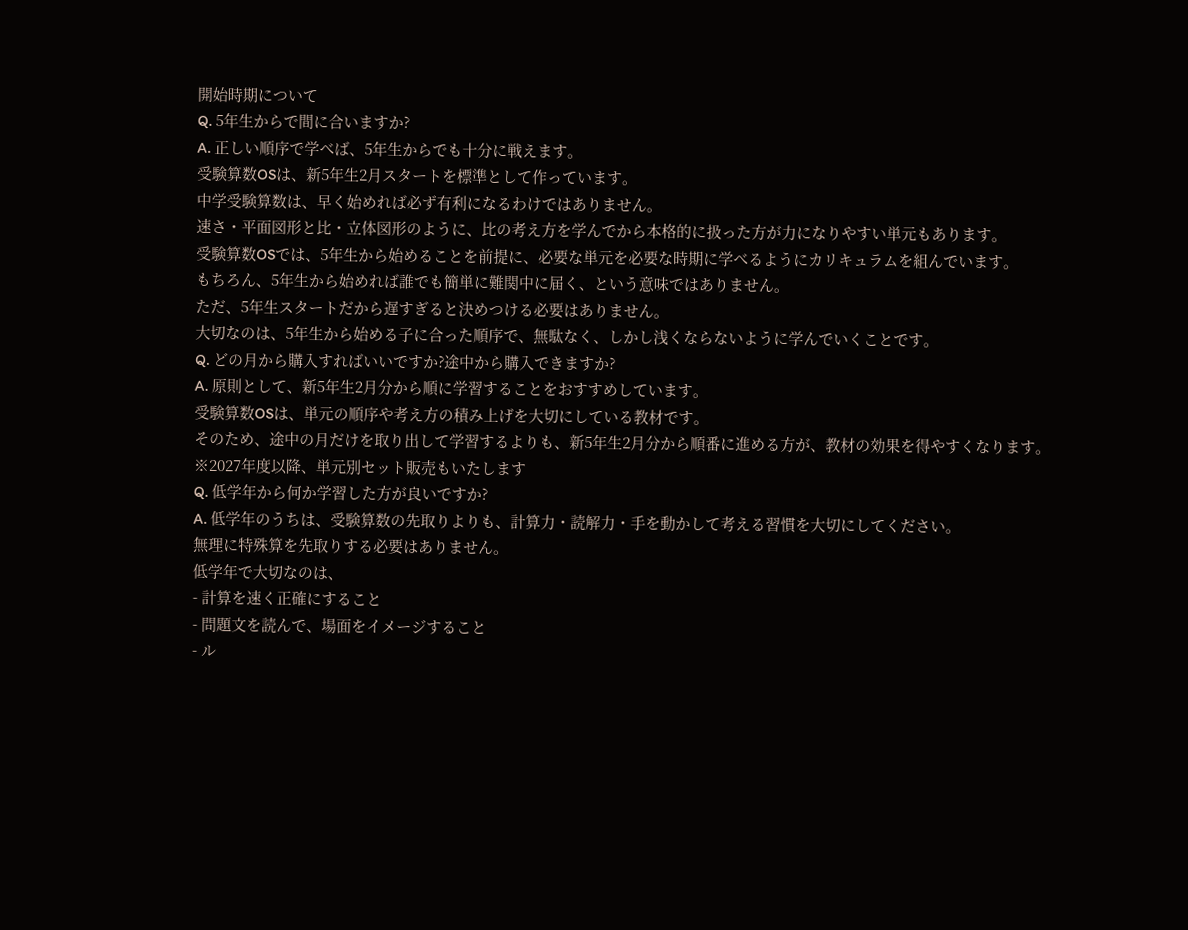開始時期について
Q. 5年生からで間に合いますか?
A. 正しい順序で学べば、5年生からでも十分に戦えます。
受験算数OSは、新5年生2月スタートを標準として作っています。
中学受験算数は、早く始めれば必ず有利になるわけではありません。
速さ・平面図形と比・立体図形のように、比の考え方を学んでから本格的に扱った方が力になりやすい単元もあります。
受験算数OSでは、5年生から始めることを前提に、必要な単元を必要な時期に学べるようにカリキュラムを組んでいます。
もちろん、5年生から始めれば誰でも簡単に難関中に届く、という意味ではありません。
ただ、5年生スタートだから遅すぎると決めつける必要はありません。
大切なのは、5年生から始める子に合った順序で、無駄なく、しかし浅くならないように学んでいくことです。
Q. どの月から購入すればいいですか?途中から購入できますか?
A. 原則として、新5年生2月分から順に学習することをおすすめしています。
受験算数OSは、単元の順序や考え方の積み上げを大切にしている教材です。
そのため、途中の月だけを取り出して学習するよりも、新5年生2月分から順番に進める方が、教材の効果を得やすくなります。
※2027年度以降、単元別セット販売もいたします
Q. 低学年から何か学習した方が良いですか?
A. 低学年のうちは、受験算数の先取りよりも、計算力・読解力・手を動かして考える習慣を大切にしてください。
無理に特殊算を先取りする必要はありません。
低学年で大切なのは、
- 計算を速く正確にすること
- 問題文を読んで、場面をイメージすること
- ル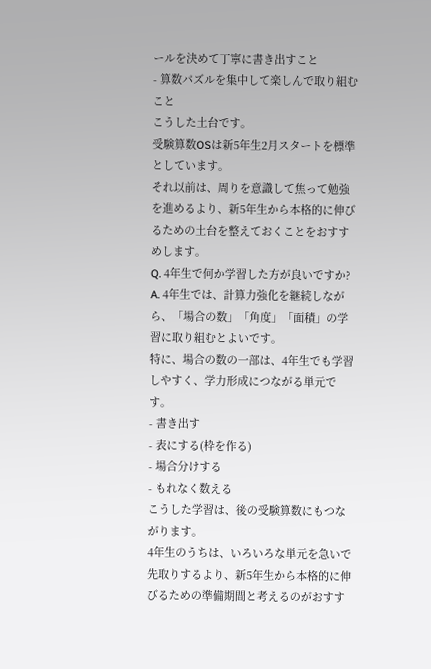ールを決めて丁寧に書き出すこと
- 算数パズルを集中して楽しんで取り組むこと
こうした土台です。
受験算数OSは新5年生2月スタートを標準としています。
それ以前は、周りを意識して焦って勉強を進めるより、新5年生から本格的に伸びるための土台を整えておくことをおすすめします。
Q. 4年生で何か学習した方が良いですか?
A. 4年生では、計算力強化を継続しながら、「場合の数」「角度」「面積」の学習に取り組むとよいです。
特に、場合の数の一部は、4年生でも学習しやすく、学力形成につながる単元です。
- 書き出す
- 表にする(枠を作る)
- 場合分けする
- もれなく数える
こうした学習は、後の受験算数にもつながります。
4年生のうちは、いろいろな単元を急いで先取りするより、新5年生から本格的に伸びるための準備期間と考えるのがおすす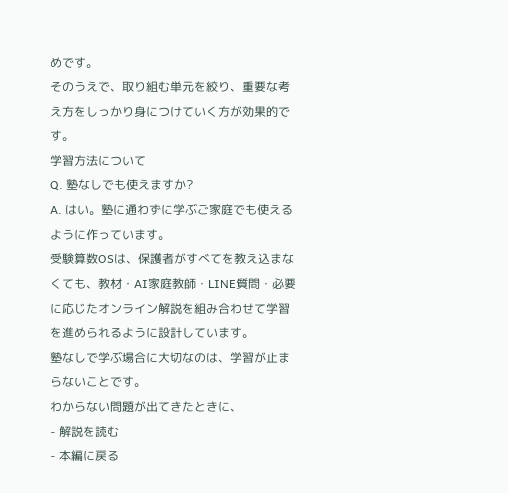めです。
そのうえで、取り組む単元を絞り、重要な考え方をしっかり身につけていく方が効果的です。
学習方法について
Q. 塾なしでも使えますか?
A. はい。塾に通わずに学ぶご家庭でも使えるように作っています。
受験算数OSは、保護者がすべてを教え込まなくても、教材・AI家庭教師・LINE質問・必要に応じたオンライン解説を組み合わせて学習を進められるように設計しています。
塾なしで学ぶ場合に大切なのは、学習が止まらないことです。
わからない問題が出てきたときに、
- 解説を読む
- 本編に戻る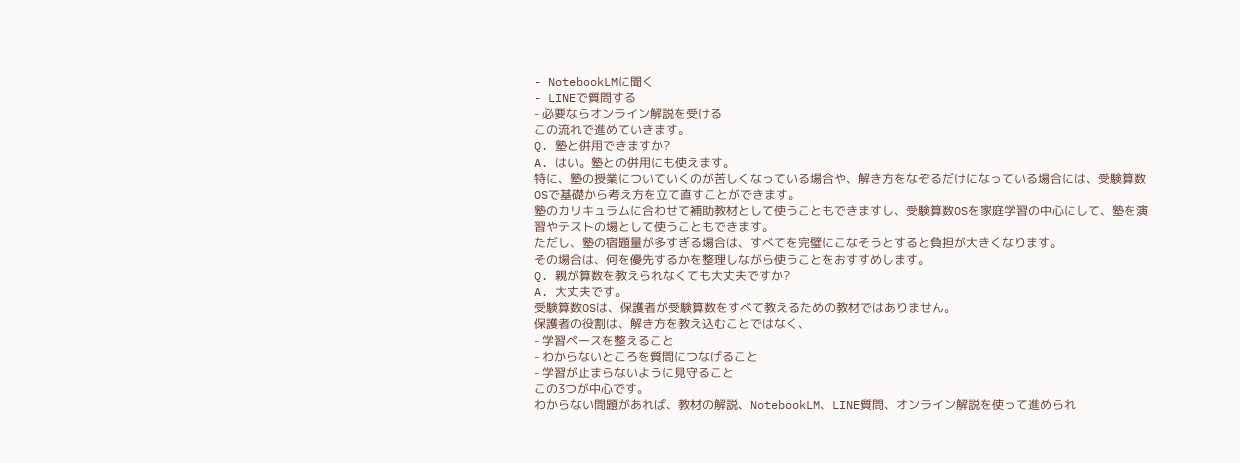- NotebookLMに聞く
- LINEで質問する
- 必要ならオンライン解説を受ける
この流れで進めていきます。
Q. 塾と併用できますか?
A. はい。塾との併用にも使えます。
特に、塾の授業についていくのが苦しくなっている場合や、解き方をなぞるだけになっている場合には、受験算数OSで基礎から考え方を立て直すことができます。
塾のカリキュラムに合わせて補助教材として使うこともできますし、受験算数OSを家庭学習の中心にして、塾を演習やテストの場として使うこともできます。
ただし、塾の宿題量が多すぎる場合は、すべてを完璧にこなそうとすると負担が大きくなります。
その場合は、何を優先するかを整理しながら使うことをおすすめします。
Q. 親が算数を教えられなくても大丈夫ですか?
A. 大丈夫です。
受験算数OSは、保護者が受験算数をすべて教えるための教材ではありません。
保護者の役割は、解き方を教え込むことではなく、
- 学習ペースを整えること
- わからないところを質問につなげること
- 学習が止まらないように見守ること
この3つが中心です。
わからない問題があれば、教材の解説、NotebookLM、LINE質問、オンライン解説を使って進められ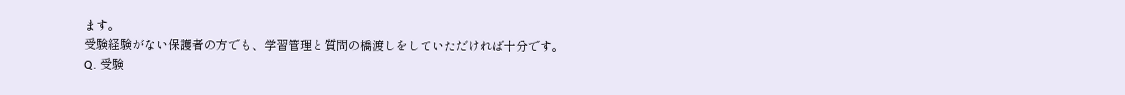ます。
受験経験がない保護者の方でも、学習管理と質問の橋渡しをしていただければ十分です。
Q. 受験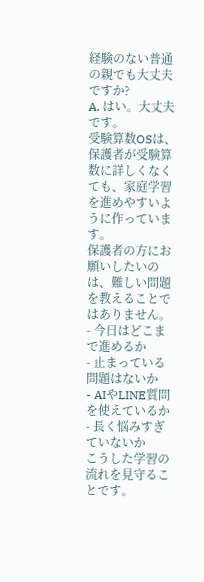経験のない普通の親でも大丈夫ですか?
A. はい。大丈夫です。
受験算数OSは、保護者が受験算数に詳しくなくても、家庭学習を進めやすいように作っています。
保護者の方にお願いしたいのは、難しい問題を教えることではありません。
- 今日はどこまで進めるか
- 止まっている問題はないか
- AIやLINE質問を使えているか
- 長く悩みすぎていないか
こうした学習の流れを見守ることです。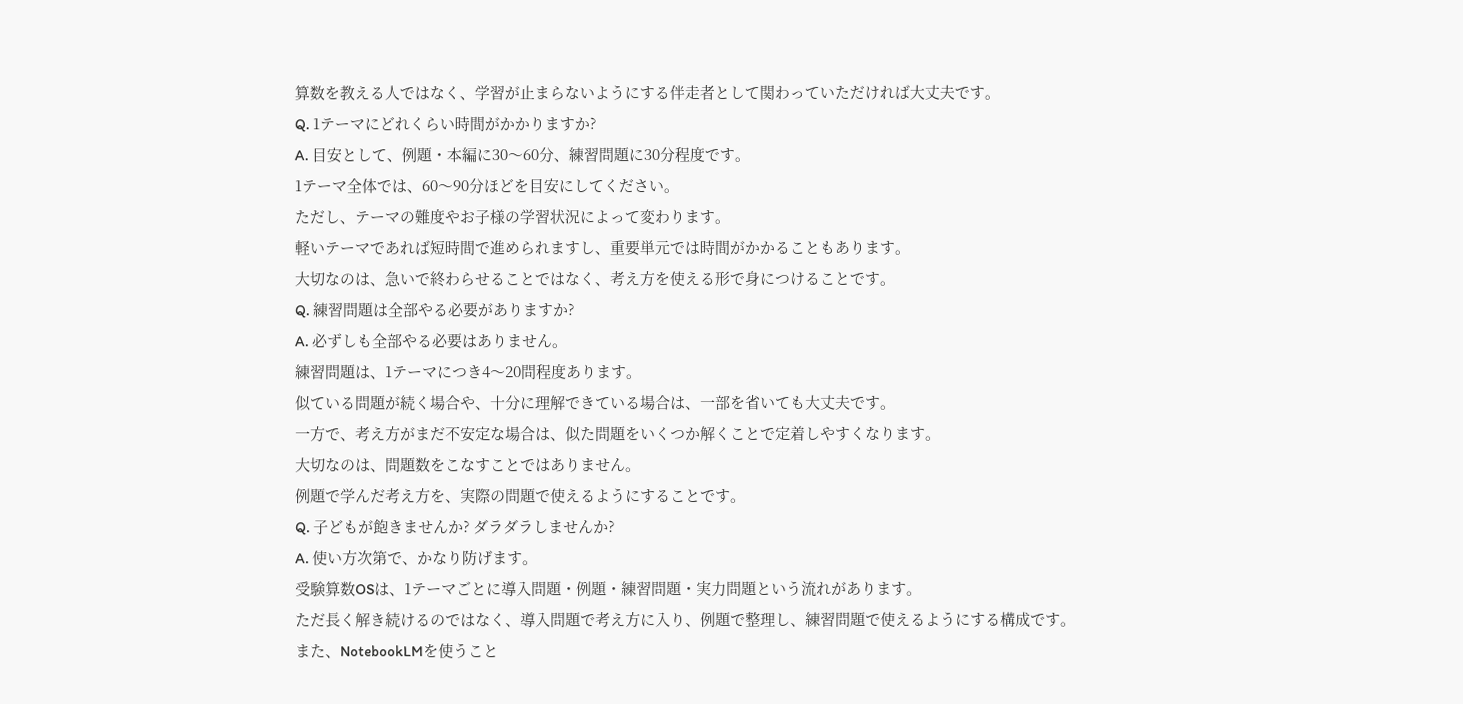算数を教える人ではなく、学習が止まらないようにする伴走者として関わっていただければ大丈夫です。
Q. 1テーマにどれくらい時間がかかりますか?
A. 目安として、例題・本編に30〜60分、練習問題に30分程度です。
1テーマ全体では、60〜90分ほどを目安にしてください。
ただし、テーマの難度やお子様の学習状況によって変わります。
軽いテーマであれば短時間で進められますし、重要単元では時間がかかることもあります。
大切なのは、急いで終わらせることではなく、考え方を使える形で身につけることです。
Q. 練習問題は全部やる必要がありますか?
A. 必ずしも全部やる必要はありません。
練習問題は、1テーマにつき4〜20問程度あります。
似ている問題が続く場合や、十分に理解できている場合は、一部を省いても大丈夫です。
一方で、考え方がまだ不安定な場合は、似た問題をいくつか解くことで定着しやすくなります。
大切なのは、問題数をこなすことではありません。
例題で学んだ考え方を、実際の問題で使えるようにすることです。
Q. 子どもが飽きませんか? ダラダラしませんか?
A. 使い方次第で、かなり防げます。
受験算数OSは、1テーマごとに導入問題・例題・練習問題・実力問題という流れがあります。
ただ長く解き続けるのではなく、導入問題で考え方に入り、例題で整理し、練習問題で使えるようにする構成です。
また、NotebookLMを使うこと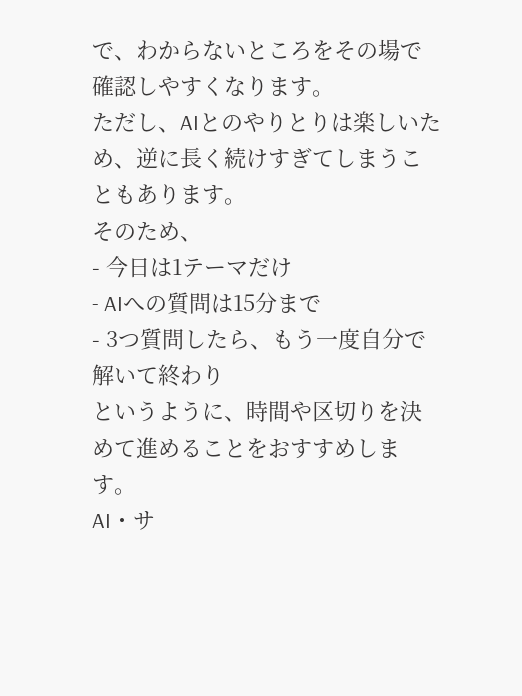で、わからないところをその場で確認しやすくなります。
ただし、AIとのやりとりは楽しいため、逆に長く続けすぎてしまうこともあります。
そのため、
- 今日は1テーマだけ
- AIへの質問は15分まで
- 3つ質問したら、もう一度自分で解いて終わり
というように、時間や区切りを決めて進めることをおすすめします。
AI・サ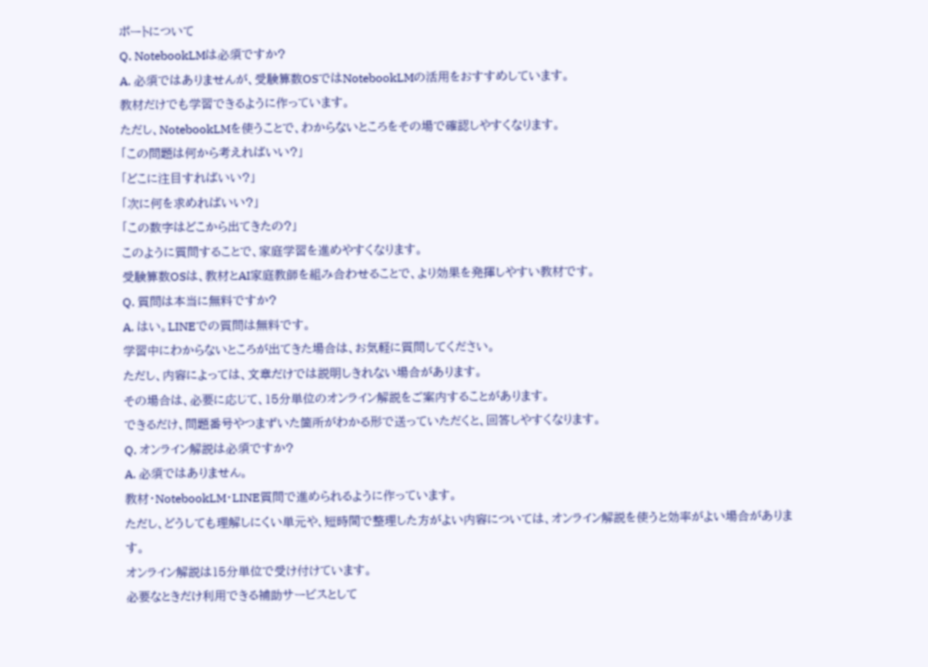ポートについて
Q. NotebookLMは必須ですか?
A. 必須ではありませんが、受験算数OSではNotebookLMの活用をおすすめしています。
教材だけでも学習できるように作っています。
ただし、NotebookLMを使うことで、わからないところをその場で確認しやすくなります。
「この問題は何から考えればいい?」
「どこに注目すればいい?」
「次に何を求めればいい?」
「この数字はどこから出てきたの?」
このように質問することで、家庭学習を進めやすくなります。
受験算数OSは、教材とAI家庭教師を組み合わせることで、より効果を発揮しやすい教材です。
Q. 質問は本当に無料ですか?
A. はい。LINEでの質問は無料です。
学習中にわからないところが出てきた場合は、お気軽に質問してください。
ただし、内容によっては、文章だけでは説明しきれない場合があります。
その場合は、必要に応じて、15分単位のオンライン解説をご案内することがあります。
できるだけ、問題番号やつまずいた箇所がわかる形で送っていただくと、回答しやすくなります。
Q. オンライン解説は必須ですか?
A. 必須ではありません。
教材・NotebookLM・LINE質問で進められるように作っています。
ただし、どうしても理解しにくい単元や、短時間で整理した方がよい内容については、オンライン解説を使うと効率がよい場合があります。
オンライン解説は15分単位で受け付けています。
必要なときだけ利用できる補助サービスとして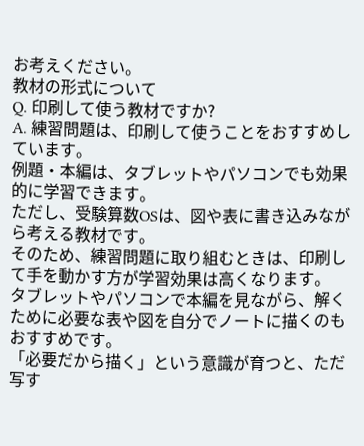お考えください。
教材の形式について
Q. 印刷して使う教材ですか?
A. 練習問題は、印刷して使うことをおすすめしています。
例題・本編は、タブレットやパソコンでも効果的に学習できます。
ただし、受験算数OSは、図や表に書き込みながら考える教材です。
そのため、練習問題に取り組むときは、印刷して手を動かす方が学習効果は高くなります。
タブレットやパソコンで本編を見ながら、解くために必要な表や図を自分でノートに描くのもおすすめです。
「必要だから描く」という意識が育つと、ただ写す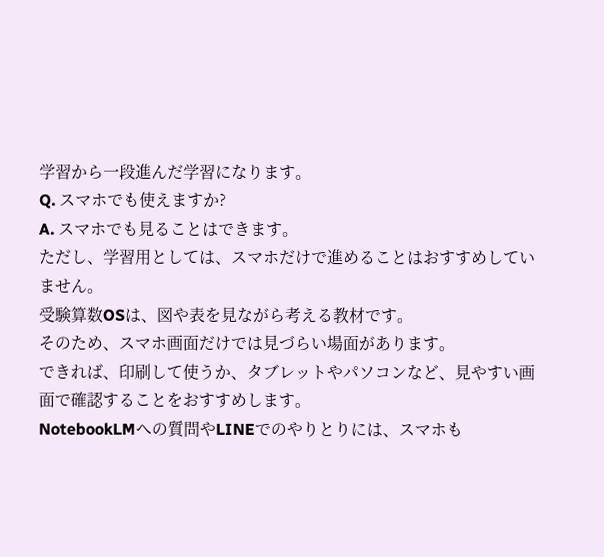学習から一段進んだ学習になります。
Q. スマホでも使えますか?
A. スマホでも見ることはできます。
ただし、学習用としては、スマホだけで進めることはおすすめしていません。
受験算数OSは、図や表を見ながら考える教材です。
そのため、スマホ画面だけでは見づらい場面があります。
できれば、印刷して使うか、タブレットやパソコンなど、見やすい画面で確認することをおすすめします。
NotebookLMへの質問やLINEでのやりとりには、スマホも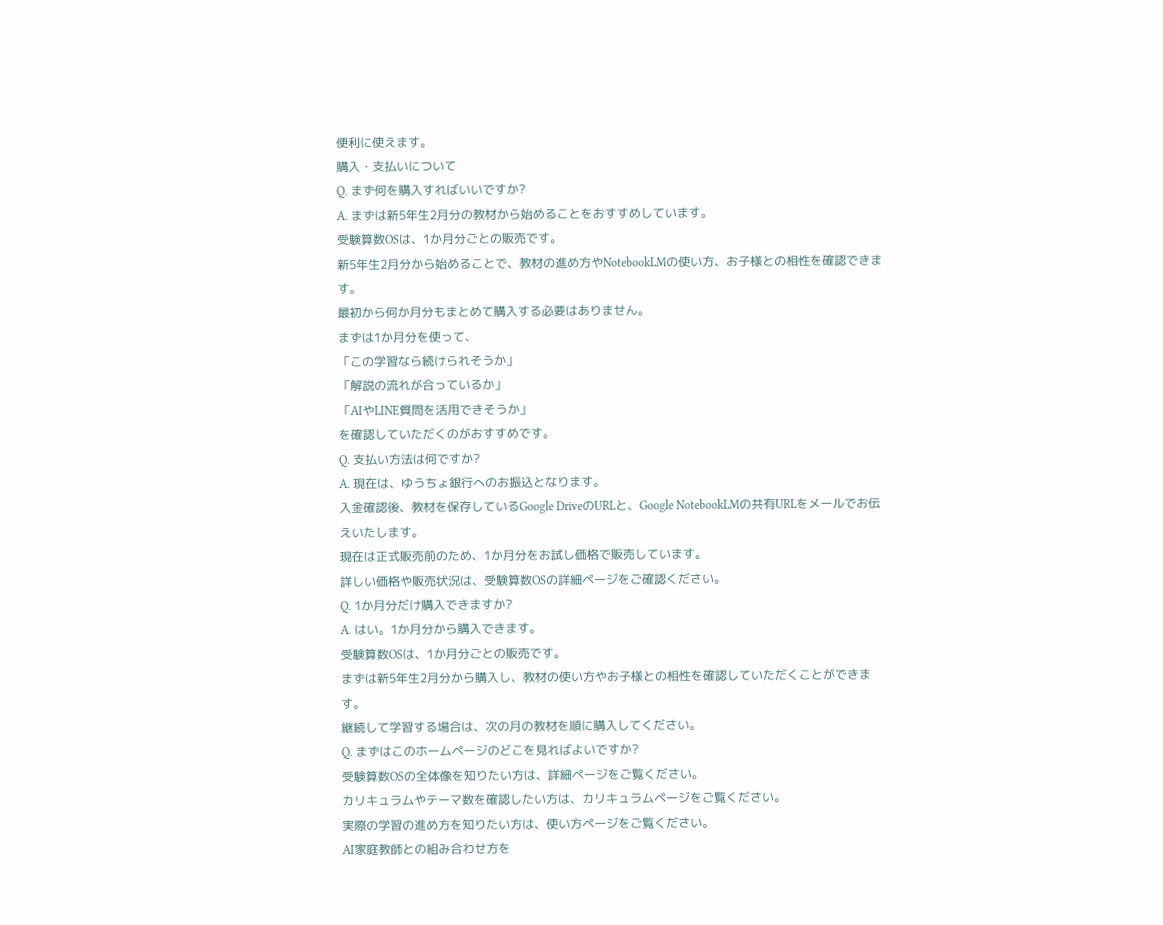便利に使えます。
購入・支払いについて
Q. まず何を購入すればいいですか?
A. まずは新5年生2月分の教材から始めることをおすすめしています。
受験算数OSは、1か月分ごとの販売です。
新5年生2月分から始めることで、教材の進め方やNotebookLMの使い方、お子様との相性を確認できます。
最初から何か月分もまとめて購入する必要はありません。
まずは1か月分を使って、
「この学習なら続けられそうか」
「解説の流れが合っているか」
「AIやLINE質問を活用できそうか」
を確認していただくのがおすすめです。
Q. 支払い方法は何ですか?
A. 現在は、ゆうちょ銀行へのお振込となります。
入金確認後、教材を保存しているGoogle DriveのURLと、Google NotebookLMの共有URLをメールでお伝えいたします。
現在は正式販売前のため、1か月分をお試し価格で販売しています。
詳しい価格や販売状況は、受験算数OSの詳細ページをご確認ください。
Q. 1か月分だけ購入できますか?
A. はい。1か月分から購入できます。
受験算数OSは、1か月分ごとの販売です。
まずは新5年生2月分から購入し、教材の使い方やお子様との相性を確認していただくことができます。
継続して学習する場合は、次の月の教材を順に購入してください。
Q. まずはこのホームページのどこを見ればよいですか?
受験算数OSの全体像を知りたい方は、詳細ページをご覧ください。
カリキュラムやテーマ数を確認したい方は、カリキュラムページをご覧ください。
実際の学習の進め方を知りたい方は、使い方ページをご覧ください。
AI家庭教師との組み合わせ方を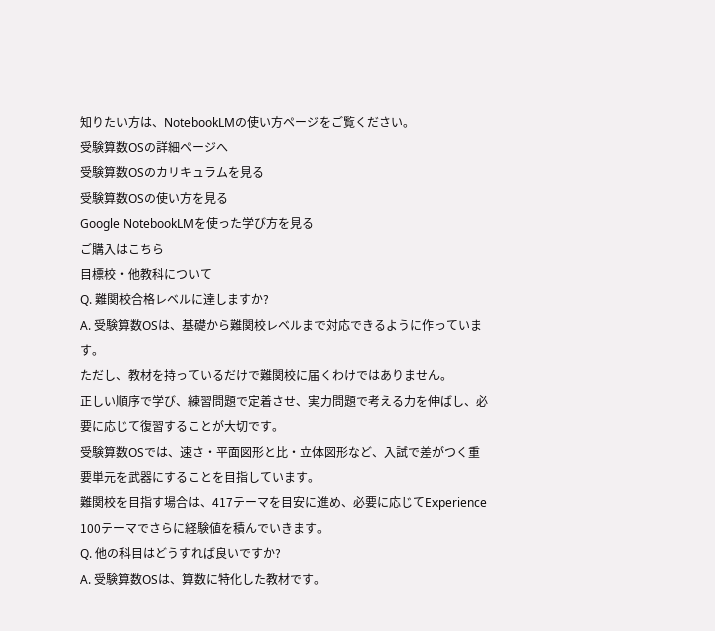知りたい方は、NotebookLMの使い方ページをご覧ください。
受験算数OSの詳細ページへ
受験算数OSのカリキュラムを見る
受験算数OSの使い方を見る
Google NotebookLMを使った学び方を見る
ご購入はこちら
目標校・他教科について
Q. 難関校合格レベルに達しますか?
A. 受験算数OSは、基礎から難関校レベルまで対応できるように作っています。
ただし、教材を持っているだけで難関校に届くわけではありません。
正しい順序で学び、練習問題で定着させ、実力問題で考える力を伸ばし、必要に応じて復習することが大切です。
受験算数OSでは、速さ・平面図形と比・立体図形など、入試で差がつく重要単元を武器にすることを目指しています。
難関校を目指す場合は、417テーマを目安に進め、必要に応じてExperience 100テーマでさらに経験値を積んでいきます。
Q. 他の科目はどうすれば良いですか?
A. 受験算数OSは、算数に特化した教材です。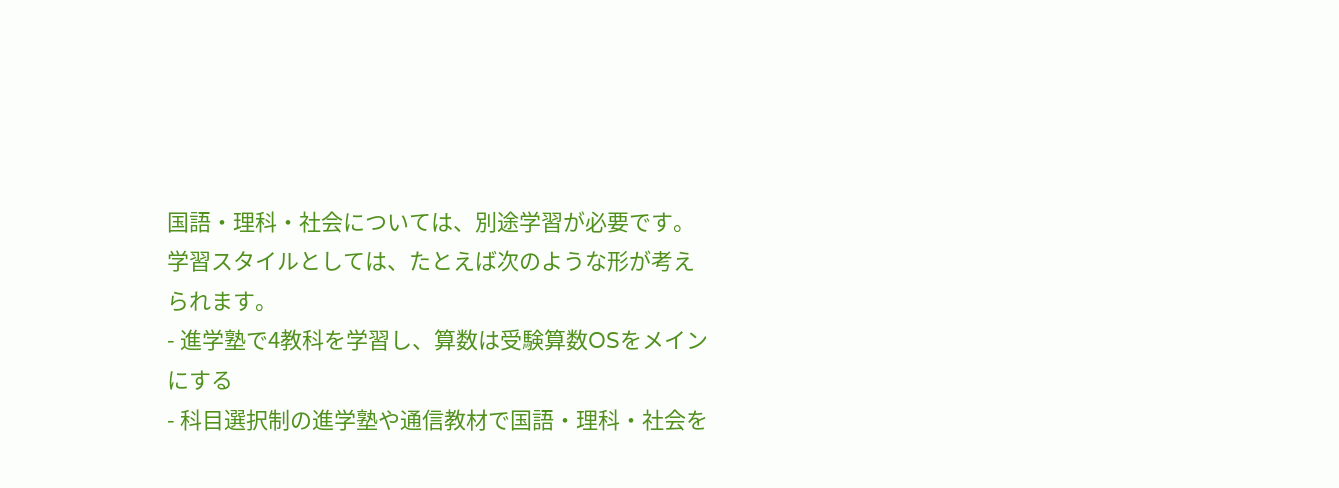国語・理科・社会については、別途学習が必要です。
学習スタイルとしては、たとえば次のような形が考えられます。
- 進学塾で4教科を学習し、算数は受験算数OSをメインにする
- 科目選択制の進学塾や通信教材で国語・理科・社会を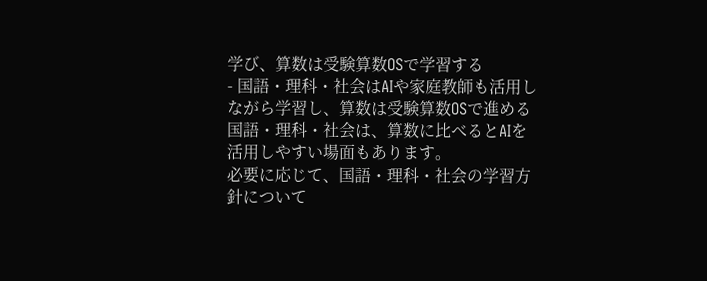学び、算数は受験算数OSで学習する
- 国語・理科・社会はAIや家庭教師も活用しながら学習し、算数は受験算数OSで進める
国語・理科・社会は、算数に比べるとAIを活用しやすい場面もあります。
必要に応じて、国語・理科・社会の学習方針について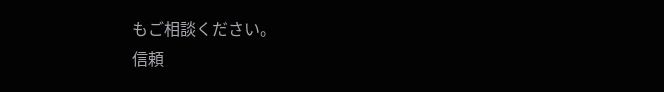もご相談ください。
信頼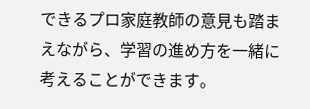できるプロ家庭教師の意見も踏まえながら、学習の進め方を一緒に考えることができます。